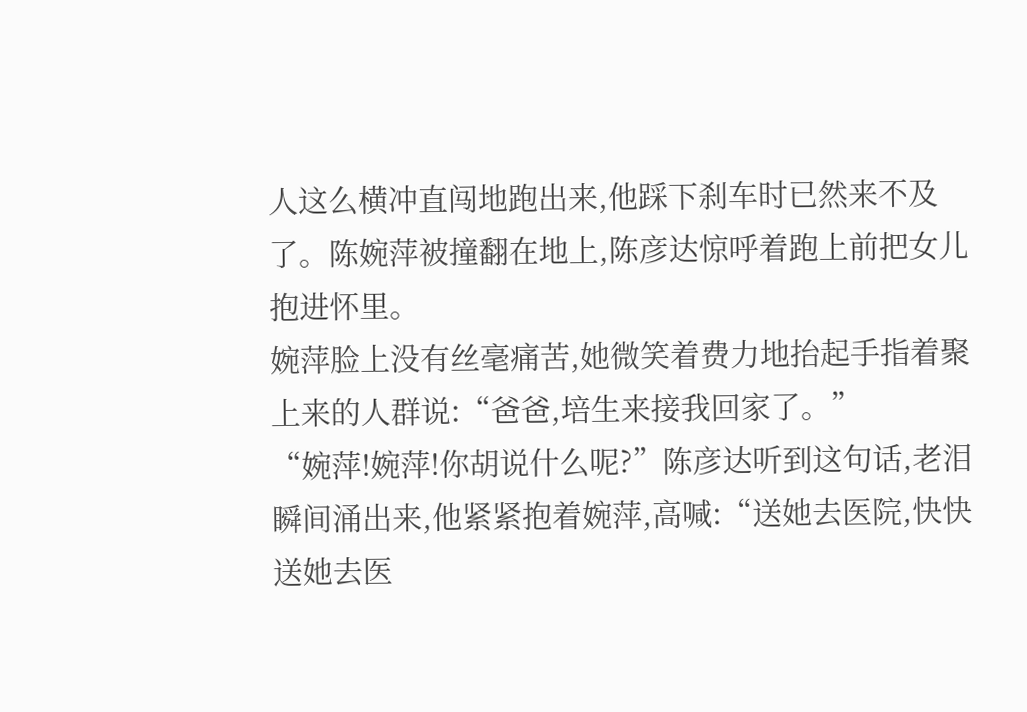人这么横冲直闯地跑出来,他踩下刹车时已然来不及了。陈婉萍被撞翻在地上,陈彦达惊呼着跑上前把女儿抱进怀里。
婉萍脸上没有丝毫痛苦,她微笑着费力地抬起手指着聚上来的人群说:“爸爸,培生来接我回家了。”
“婉萍!婉萍!你胡说什么呢?”陈彦达听到这句话,老泪瞬间涌出来,他紧紧抱着婉萍,高喊:“送她去医院,快快送她去医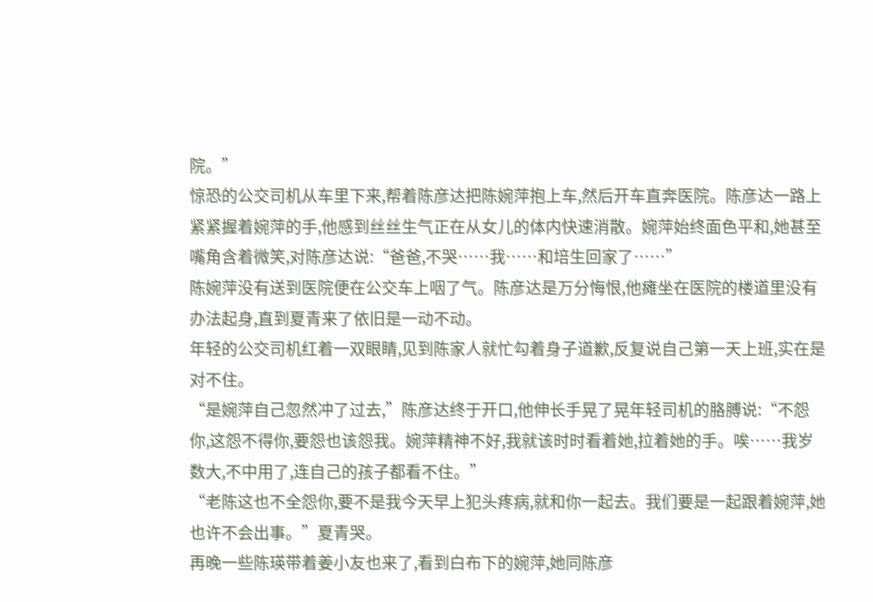院。”
惊恐的公交司机从车里下来,帮着陈彦达把陈婉萍抱上车,然后开车直奔医院。陈彦达一路上紧紧握着婉萍的手,他感到丝丝生气正在从女儿的体内快速消散。婉萍始终面色平和,她甚至嘴角含着微笑,对陈彦达说:“爸爸,不哭……我……和培生回家了……”
陈婉萍没有送到医院便在公交车上咽了气。陈彦达是万分悔恨,他瘫坐在医院的楼道里没有办法起身,直到夏青来了依旧是一动不动。
年轻的公交司机红着一双眼睛,见到陈家人就忙勾着身子道歉,反复说自己第一天上班,实在是对不住。
“是婉萍自己忽然冲了过去,”陈彦达终于开口,他伸长手晃了晃年轻司机的胳膊说:“不怨你,这怨不得你,要怨也该怨我。婉萍精神不好,我就该时时看着她,拉着她的手。唉……我岁数大,不中用了,连自己的孩子都看不住。”
“老陈这也不全怨你,要不是我今天早上犯头疼病,就和你一起去。我们要是一起跟着婉萍,她也许不会出事。”夏青哭。
再晚一些陈瑛带着姜小友也来了,看到白布下的婉萍,她同陈彦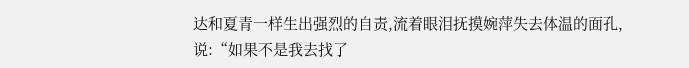达和夏青一样生出强烈的自责,流着眼泪抚摸婉萍失去体温的面孔,说:“如果不是我去找了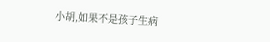小胡,如果不是孩子生病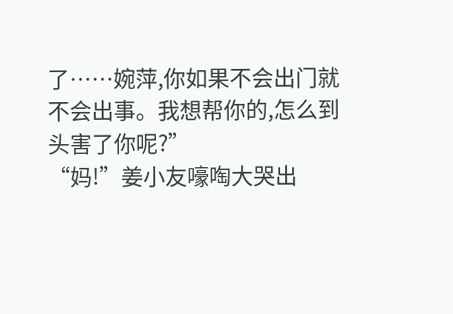了……婉萍,你如果不会出门就不会出事。我想帮你的,怎么到头害了你呢?”
“妈!”姜小友嚎啕大哭出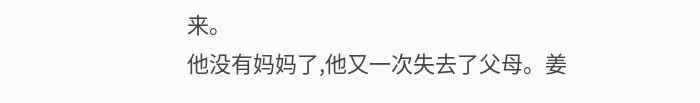来。
他没有妈妈了,他又一次失去了父母。姜